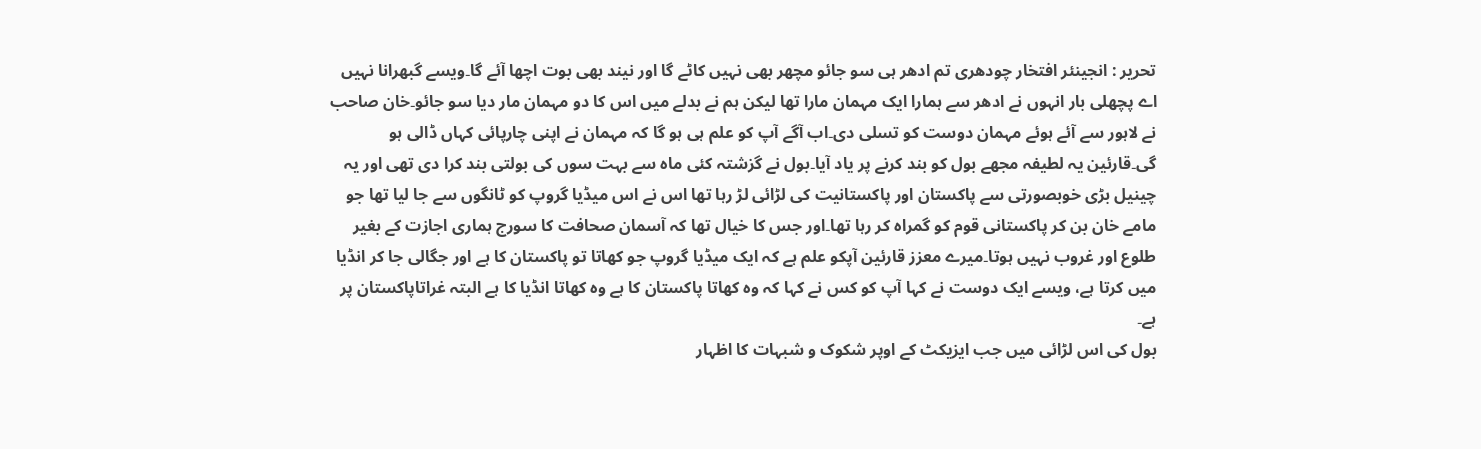تحریر : انجینئر افتخار چودھری تم ادھر ہی سو جائو مچھر بھی نہیں کاٹے گا اور نیند بھی بوت اچھا آئے گا۔ویسے گبھرانا نہیں اے پچھلی بار انہوں نے ادھر سے ہمارا ایک مہمان مارا تھا لیکن ہم نے بدلے میں اس کا دو مہمان مار دیا سو جائو۔خان صاحب نے لاہور سے آئے ہوئے مہمان دوست کو تسلی دی۔اب آگے آپ کو علم ہی ہو گا کہ مہمان نے اپنی چارپائی کہاں ڈالی ہو گی۔قارئین یہ لطیفہ مجھے بول کو بند کرنے پر یاد آیا۔بول نے گزشتہ کئی ماہ سے بہت سوں کی بولتی بند کرا دی تھی اور یہ چینیل بڑی خوبصورتی سے پاکستان اور پاکستانیت کی لڑائی لڑ رہا تھا اس نے اس میڈیا گروپ کو ٹانگوں سے جا لیا تھا جو مامے خان بن کر پاکستانی قوم کو گمراہ کر رہا تھا۔اور جس کا خیال تھا کہ آسمان صحافت کا سورج ہماری اجازت کے بغیر طلوع اور غروب نہیں ہوتا۔میرے معزز قارئین آپکو علم ہے کہ ایک میڈیا گروپ جو کھاتا تو پاکستان کا ہے اور جگالی جا کر انڈیا میں کرتا ہے، ویسے ایک دوست نے کہا آپ کو کس نے کہا کہ وہ کھاتا پاکستان کا ہے وہ کھاتا انڈیا کا ہے البتہ غراتاپاکستان پر ہے۔
بول کی اس لڑائی میں جب ایزیکٹ کے اوپر شکوک و شبہات کا اظہار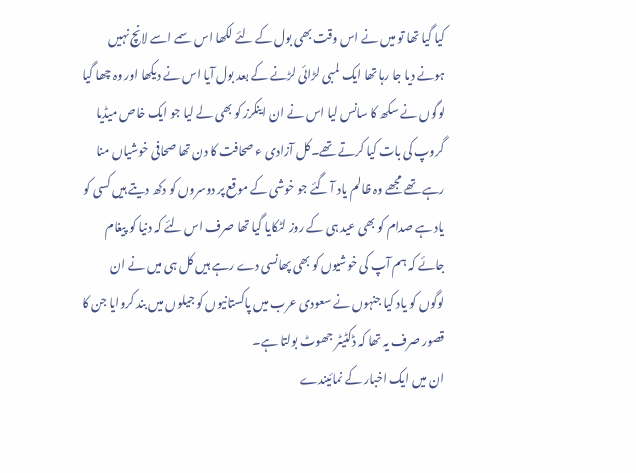کیا گیا تھا تو میں نے اس وقت بھی بول کے لئے لکھا اس سمے اسے لانچ نہیں ہونے دیا جا رہا تھا ایک لمبی لڑائی لڑنے کے بعد بول آیا اس نے دیکھا اور وہ چھا گیا لوگوں نے سکھ کا سانس لیا اس نے ان اینکرز کو بھی لے لیا جو ایک خاص میڈیا گروپ کی بات کیا کرتے تھے۔کل آزادی ء صحافت کا دن تھا صحافی خوشیاں منا رہے تھے مجھے وہ ظالم یاد آ گئے جو خوشی کے موقع پر دوسروں کو دکھ دیتے ہیں کسی کو یاد ہے صدام کو بھی عید ہی کے روز لٹکایا گیا تھا صرف اس لئے کہ دنیا کو پیغام جائے کہ ہم آپ کی خوشیوں کو بھی پھانسی دے رہے ہیں کل ہی میں نے ان لوگوں کو یاد کیا جنہوں نے سعودی عرب میں پاکستانیوں کو جیلوں میں بند کروایا جن کا قصور صرف یہ تھا کہ ڈکٹیٹر جھوٹ بولتا ہے۔
ان میں ایک اخبار کے نمائیندے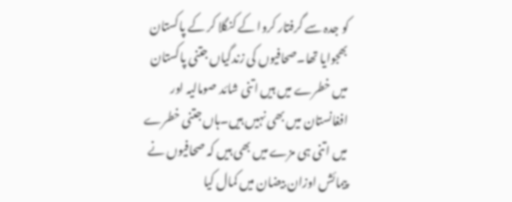کو جدہ سے گرفتار کروا کے کنگلا کر کے پاکستان بھجوایا تھا۔صحافیوں کی زندگیاں جتنی پاکستان میں خطرے میں ہیں اتنی شائد صومالیہ اور افغانستان میں بھی نہیں ہیں۔ہاں جتنی خطرے میں اتنی ہی مزے میں بھی ہیں کہ صحافیوں نے پیمائش اوزان بیضان میں کمال کیا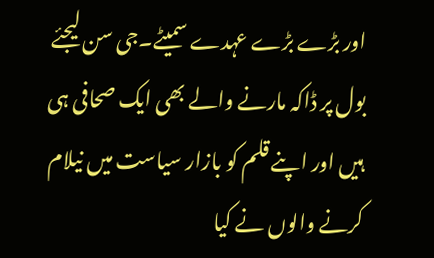اور بڑے بڑے عہدے سمیٹے۔جی سن لیجئے بول پر ڈاکہ مارنے والے بھی ایک صحافی ہی ہیں اور اپنے قلم کو بازار سیاست میں نیلام کرنے والوں نے کیا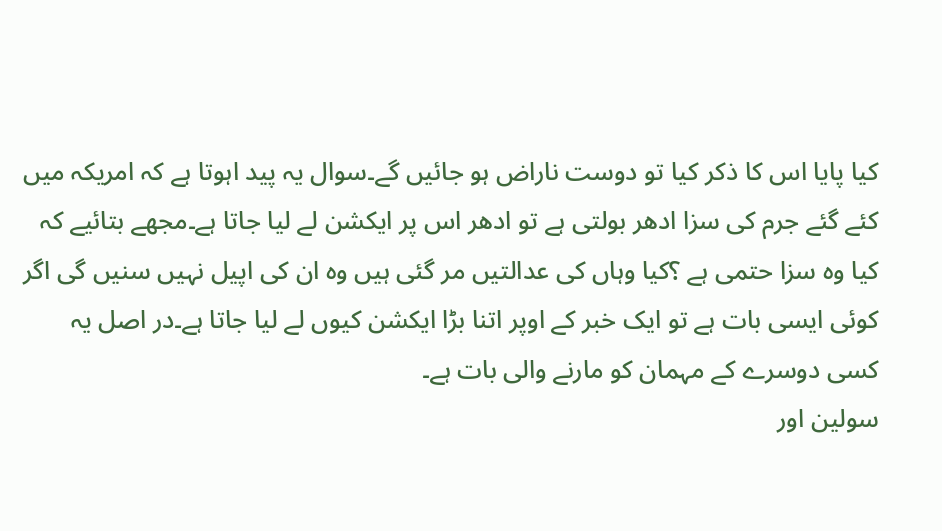کیا پایا اس کا ذکر کیا تو دوست ناراض ہو جائیں گے۔سوال یہ پید اہوتا ہے کہ امریکہ میں کئے گئے جرم کی سزا ادھر بولتی ہے تو ادھر اس پر ایکشن لے لیا جاتا ہے۔مجھے بتائیے کہ کیا وہ سزا حتمی ہے ؟کیا وہاں کی عدالتیں مر گئی ہیں وہ ان کی اپیل نہیں سنیں گی اگر کوئی ایسی بات ہے تو ایک خبر کے اوپر اتنا بڑا ایکشن کیوں لے لیا جاتا ہے۔در اصل یہ کسی دوسرے کے مہمان کو مارنے والی بات ہے۔
سولین اور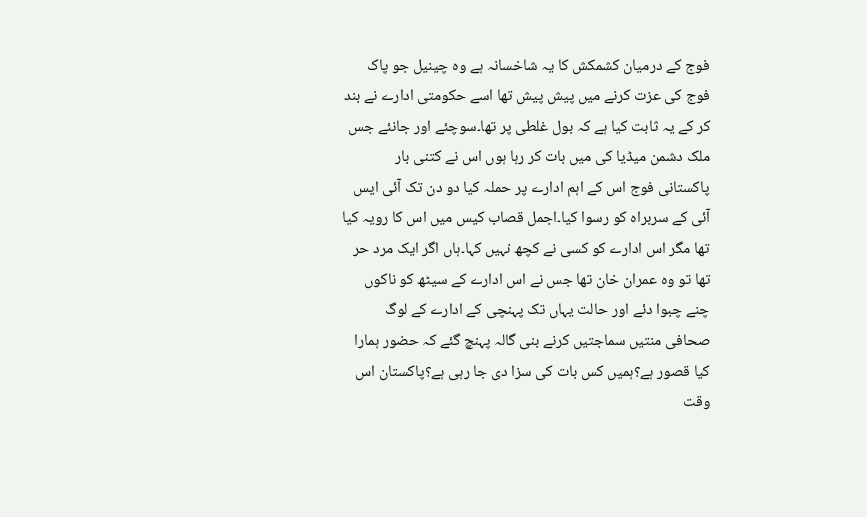فوج کے درمیان کشمکش کا یہ شاخسانہ ہے وہ چینیل جو پاک فوج کی عزت کرنے میں پیش پیش تھا اسے حکومتی ادارے نے بند کر کے یہ ثابت کیا ہے کہ بول غلطی پر تھا۔سوچئے اور جانئے جس ملک دشمن میڈیا کی میں بات کر رہا ہوں اس نے کتنی بار پاکستانی فوج اس کے اہم ادارے پر حملہ کیا دو دن تک آئی ایس آئی کے سربراہ کو رسوا کیا۔اجمل قصاب کیس میں اس کا رویہ کیا تھا مگر اس ادارے کو کسی نے کچھ نہیں کہا۔ہاں اگر ایک مرد حر تھا تو وہ عمران خان تھا جس نے اس ادارے کے سیٹھ کو ناکوں چنے چبوا دئے اور حالت یہاں تک پہنچی کے ادارے کے لوگ صحافی منتیں سماجتیں کرنے بنی گالہ پہنچ گئے کہ حضور ہمارا کیا قصور ہے؟ہمیں کس بات کی سزا دی جا رہی ہے؟پاکستان اس وقت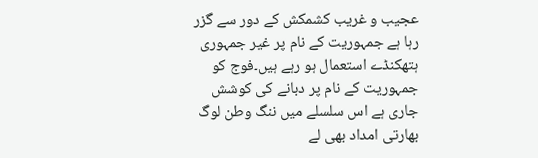عجیب و غریب کشمکش کے دور سے گزر رہا ہے جمہوریت کے نام پر غیر جمہوری ہتھکنڈے استعمال ہو رہے ہیں۔فوج کو جمہوریت کے نام پر دبانے کی کوشش جاری ہے اس سلسلے میں ننگ وطن لوگ بھارتی امداد بھی لے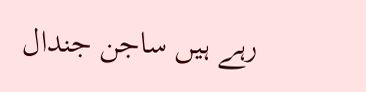رہے ہیں ساجن جندال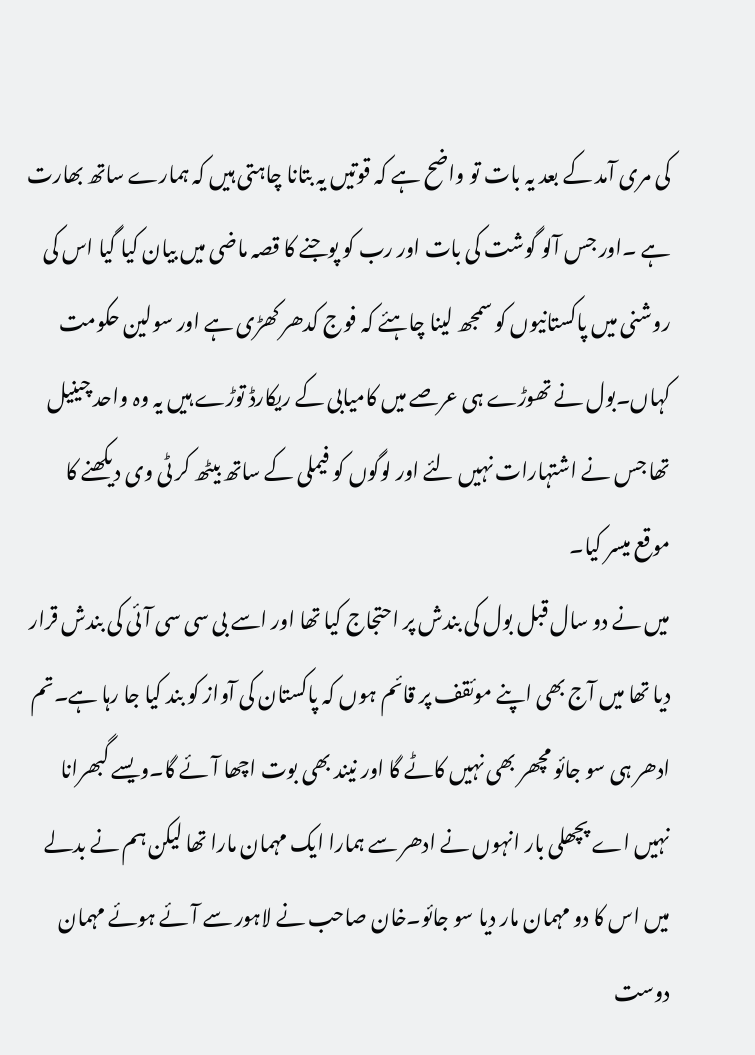کی مری آمد کے بعد یہ بات تو واضح ہے کہ قوتیں یہ بتانا چاہتی ہیں کہ ہمارے ساتھ بھارت ہے ۔اور جس آلو گوشت کی بات اور رب کو پوجنے کا قصہ ماضی میں بیان کیا گیا اس کی روشنی میں پاکستانیوں کو سمجھ لینا چاہئے کہ فوج کدھر کھڑی ہے اور سولین حکومت کہاں۔بول نے تھوڑے ہی عرصے میں کامیابی کے ریکارڈ توڑے ہیں یہ وہ واحد چینیل تھا جس نے اشتہارات نہیں لئے اور لوگوں کو فیملی کے ساتھ بیٹھ کر ٹی وی دیکھنے کا موقع میسر کیا۔
میں نے دو سال قبل بول کی بندش پر احتجاج کیا تھا اور اسے بی سی سی آئی کی بندش قرار دیا تھا میں آج بھی اپنے موئقف پر قائم ہوں کہ پاکستان کی آواز کو بند کیا جا رہا ہے۔تم ادھر ہی سو جائو مچھر بھی نہیں کاٹے گا اور نیند بھی بوت اچھا آئے گا۔ویسے گبھرانا نہیں اے پچھلی بار انہوں نے ادھر سے ہمارا ایک مہمان مارا تھا لیکن ہم نے بدلے میں اس کا دو مہمان مار دیا سو جائو۔خان صاحب نے لاہور سے آئے ہوئے مہمان دوست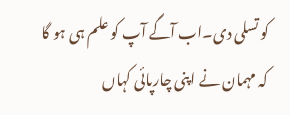کو تسلی دی۔اب آگے آپ کو علم ہی ہو گا کہ مہمان نے اپنی چارپائی کہاں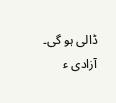ڈالی ہو گی۔ آزادی ء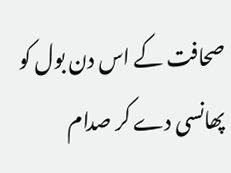صحافت کے اس دن بول کو پھانسی دے کر صدام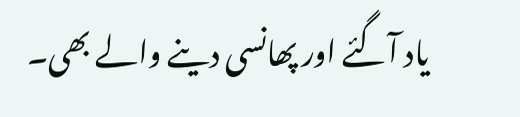یاد آگئے اور پھانسی دینے والے بھی۔